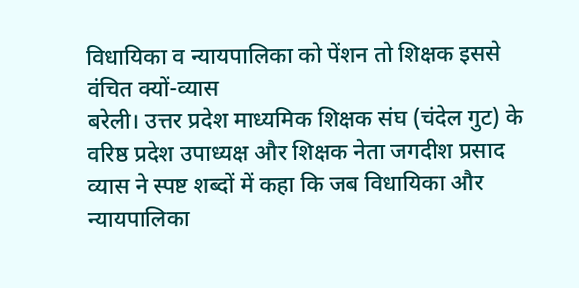विधायिका व न्यायपालिका को पेंशन तो शिक्षक इससे वंचित क्यों-व्यास
बरेली। उत्तर प्रदेश माध्यमिक शिक्षक संघ (चंदेल गुट) के वरिष्ठ प्रदेश उपाध्यक्ष और शिक्षक नेता जगदीश प्रसाद व्यास ने स्पष्ट शब्दों में कहा कि जब विधायिका और न्यायपालिका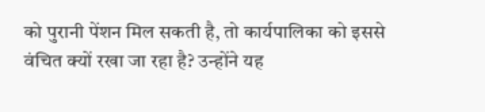को पुरानी पेंशन मिल सकती है, तो कार्यपालिका को इससे वंचित क्यों रखा जा रहा है? उन्होंने यह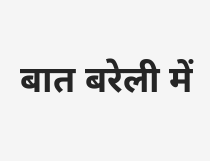बात बरेली में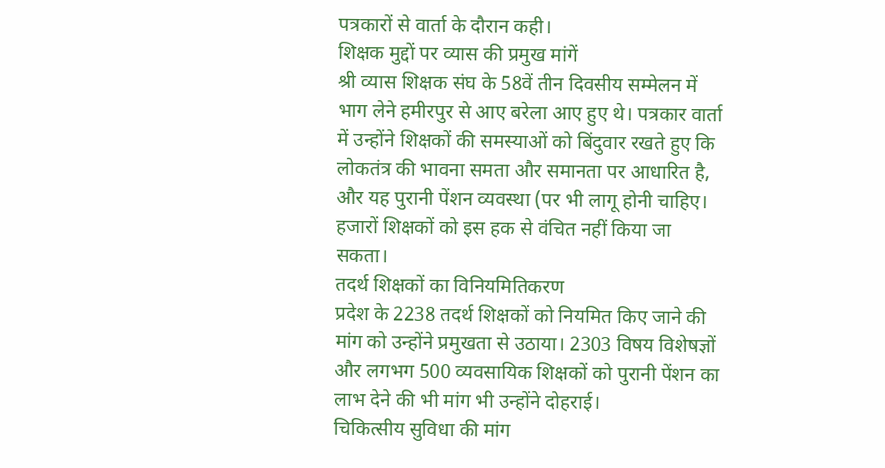पत्रकारों से वार्ता के दौरान कही।
शिक्षक मुद्दों पर व्यास की प्रमुख मांगें
श्री व्यास शिक्षक संघ के 58वें तीन दिवसीय सम्मेलन में भाग लेने हमीरपुर से आए बरेला आए हुए थे। पत्रकार वार्ता में उन्होंने शिक्षकों की समस्याओं को बिंदुवार रखते हुए कि लोकतंत्र की भावना समता और समानता पर आधारित है, और यह पुरानी पेंशन व्यवस्था (पर भी लागू होनी चाहिए। हजारों शिक्षकों को इस हक से वंचित नहीं किया जा सकता।
तदर्थ शिक्षकों का विनियमितिकरण
प्रदेश के 2238 तदर्थ शिक्षकों को नियमित किए जाने की मांग को उन्होंने प्रमुखता से उठाया। 2303 विषय विशेषज्ञों और लगभग 500 व्यवसायिक शिक्षकों को पुरानी पेंशन का लाभ देने की भी मांग भी उन्होंने दोहराई।
चिकित्सीय सुविधा की मांग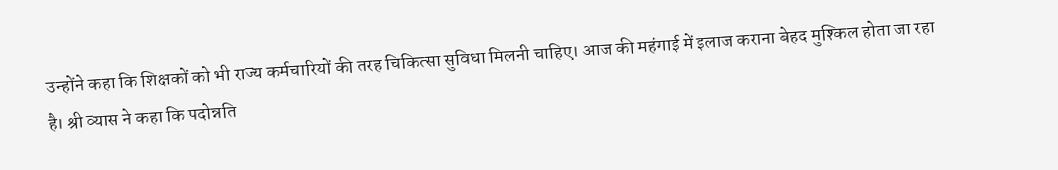उन्होंने कहा कि शिक्षकों को भी राज्य कर्मचारियों की तरह चिकित्सा सुविधा मिलनी चाहिए। आज की महंगाई में इलाज कराना बेहद मुश्किल होता जा रहा है। श्री व्यास ने कहा कि पदोन्नति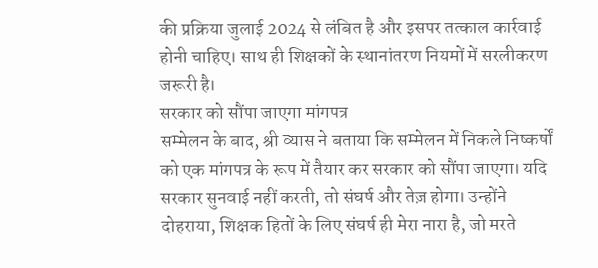की प्रक्रिया जुलाई 2024 से लंबित है और इसपर तत्काल कार्रवाई होनी चाहिए। साथ ही शिक्षकों के स्थानांतरण नियमों में सरलीकरण जरूरी है।
सरकार को सौंपा जाएगा मांगपत्र
सम्मेलन के बाद, श्री व्यास ने बताया कि सम्मेलन में निकले निष्कर्षों को एक मांगपत्र के रूप में तैयार कर सरकार को सौंपा जाएगा। यदि सरकार सुनवाई नहीं करती, तो संघर्ष और तेज़ होगा। उन्होंने दोहराया, शिक्षक हितों के लिए संघर्ष ही मेरा नारा है, जो मरते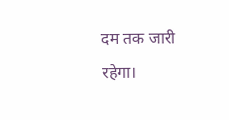दम तक जारी रहेगा।